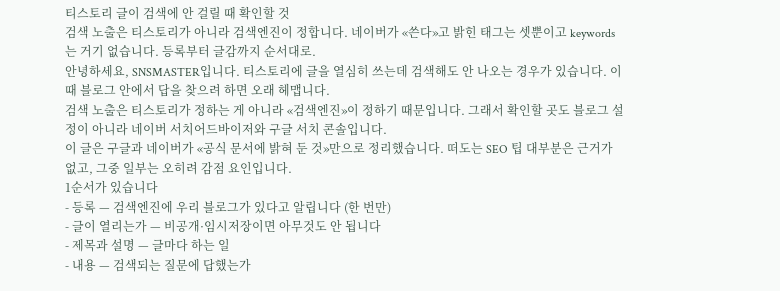티스토리 글이 검색에 안 걸릴 때 확인할 것
검색 노출은 티스토리가 아니라 검색엔진이 정합니다. 네이버가 «쓴다»고 밝힌 태그는 셋뿐이고 keywords 는 거기 없습니다. 등록부터 글감까지 순서대로.
안녕하세요, SNSMASTER입니다. 티스토리에 글을 열심히 쓰는데 검색해도 안 나오는 경우가 있습니다. 이때 블로그 안에서 답을 찾으려 하면 오래 헤맵니다.
검색 노출은 티스토리가 정하는 게 아니라 «검색엔진»이 정하기 때문입니다. 그래서 확인할 곳도 블로그 설정이 아니라 네이버 서치어드바이저와 구글 서치 콘솔입니다.
이 글은 구글과 네이버가 «공식 문서에 밝혀 둔 것»만으로 정리했습니다. 떠도는 SEO 팁 대부분은 근거가 없고, 그중 일부는 오히려 감점 요인입니다.
1순서가 있습니다
- 등록 — 검색엔진에 우리 블로그가 있다고 알립니다 (한 번만)
- 글이 열리는가 — 비공개·임시저장이면 아무것도 안 됩니다
- 제목과 설명 — 글마다 하는 일
- 내용 — 검색되는 질문에 답했는가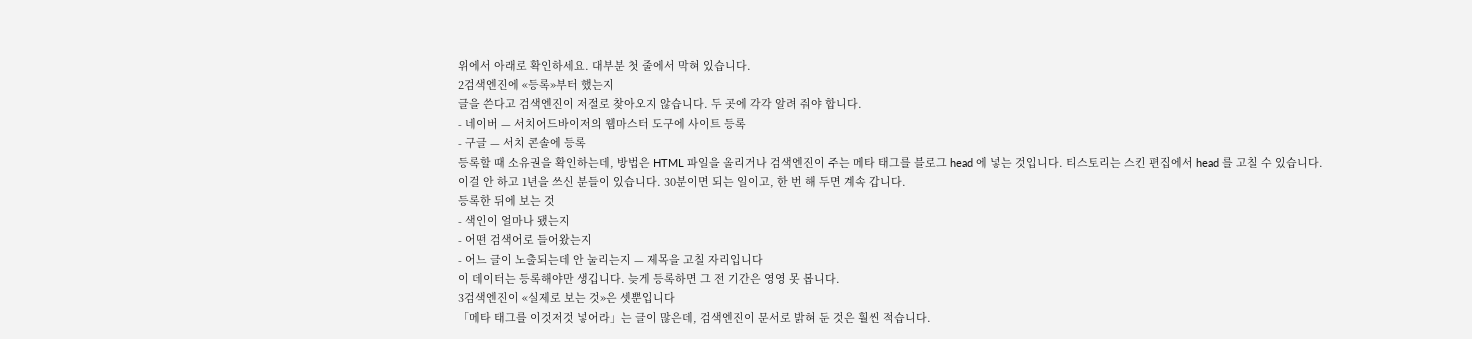위에서 아래로 확인하세요. 대부분 첫 줄에서 막혀 있습니다.
2검색엔진에 «등록»부터 했는지
글을 쓴다고 검색엔진이 저절로 찾아오지 않습니다. 두 곳에 각각 알려 줘야 합니다.
- 네이버 — 서치어드바이저의 웹마스터 도구에 사이트 등록
- 구글 — 서치 콘솔에 등록
등록할 때 소유권을 확인하는데, 방법은 HTML 파일을 올리거나 검색엔진이 주는 메타 태그를 블로그 head 에 넣는 것입니다. 티스토리는 스킨 편집에서 head 를 고칠 수 있습니다.
이걸 안 하고 1년을 쓰신 분들이 있습니다. 30분이면 되는 일이고, 한 번 해 두면 계속 갑니다.
등록한 뒤에 보는 것
- 색인이 얼마나 됐는지
- 어떤 검색어로 들어왔는지
- 어느 글이 노출되는데 안 눌리는지 — 제목을 고칠 자리입니다
이 데이터는 등록해야만 생깁니다. 늦게 등록하면 그 전 기간은 영영 못 봅니다.
3검색엔진이 «실제로 보는 것»은 셋뿐입니다
「메타 태그를 이것저것 넣어라」는 글이 많은데, 검색엔진이 문서로 밝혀 둔 것은 훨씬 적습니다.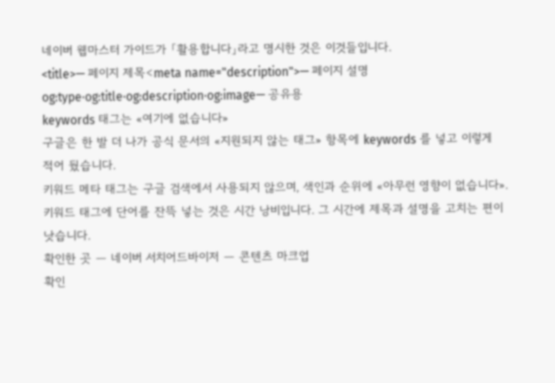네이버 웹마스터 가이드가 「활용합니다」라고 명시한 것은 이것들입니다.
<title>— 페이지 제목<meta name="description">— 페이지 설명og:type·og:title·og:description·og:image— 공유용
keywords 태그는 «여기에 없습니다»
구글은 한 발 더 나가 공식 문서의 «지원되지 않는 태그» 항목에 keywords 를 넣고 이렇게 적어 뒀습니다.
키워드 메타 태그는 구글 검색에서 사용되지 않으며, 색인과 순위에 «아무런 영향이 없습니다».
키워드 태그에 단어를 잔뜩 넣는 것은 시간 낭비입니다. 그 시간에 제목과 설명을 고치는 편이 낫습니다.
확인한 곳 — 네이버 서치어드바이저 — 콘텐츠 마크업
확인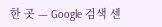한 곳 — Google 검색 센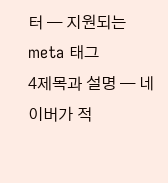터 — 지원되는 meta 태그
4제목과 설명 — 네이버가 적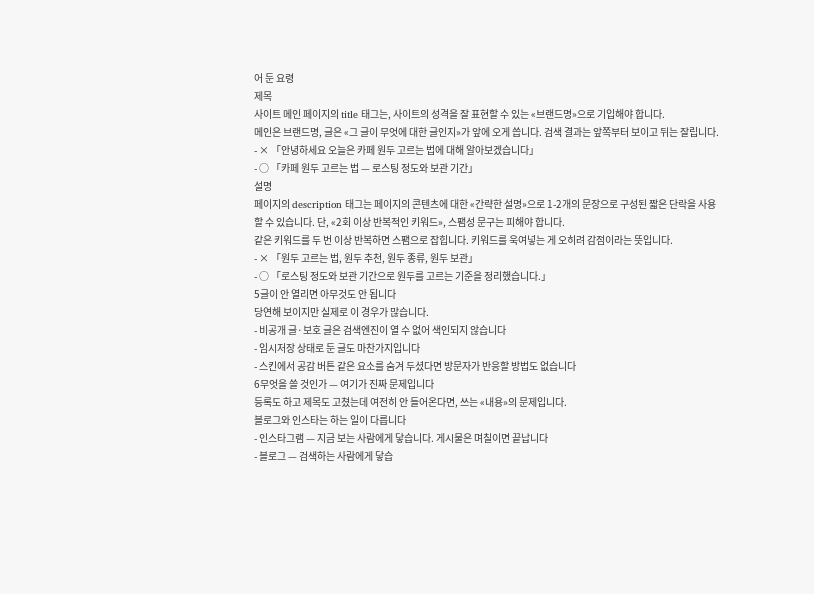어 둔 요령
제목
사이트 메인 페이지의 title 태그는, 사이트의 성격을 잘 표현할 수 있는 «브랜드명»으로 기입해야 합니다.
메인은 브랜드명, 글은 «그 글이 무엇에 대한 글인지»가 앞에 오게 씁니다. 검색 결과는 앞쪽부터 보이고 뒤는 잘립니다.
- × 「안녕하세요 오늘은 카페 원두 고르는 법에 대해 알아보겠습니다」
- ○ 「카페 원두 고르는 법 — 로스팅 정도와 보관 기간」
설명
페이지의 description 태그는 페이지의 콘텐츠에 대한 «간략한 설명»으로 1-2개의 문장으로 구성된 짧은 단락을 사용할 수 있습니다. 단, «2회 이상 반복적인 키워드», 스팸성 문구는 피해야 합니다.
같은 키워드를 두 번 이상 반복하면 스팸으로 잡힙니다. 키워드를 욱여넣는 게 오히려 감점이라는 뜻입니다.
- × 「원두 고르는 법, 원두 추천, 원두 종류, 원두 보관」
- ○ 「로스팅 정도와 보관 기간으로 원두를 고르는 기준을 정리했습니다.」
5글이 안 열리면 아무것도 안 됩니다
당연해 보이지만 실제로 이 경우가 많습니다.
- 비공개 글·보호 글은 검색엔진이 열 수 없어 색인되지 않습니다
- 임시저장 상태로 둔 글도 마찬가지입니다
- 스킨에서 공감 버튼 같은 요소를 숨겨 두셨다면 방문자가 반응할 방법도 없습니다
6무엇을 쓸 것인가 — 여기가 진짜 문제입니다
등록도 하고 제목도 고쳤는데 여전히 안 들어온다면, 쓰는 «내용»의 문제입니다.
블로그와 인스타는 하는 일이 다릅니다
- 인스타그램 — 지금 보는 사람에게 닿습니다. 게시물은 며칠이면 끝납니다
- 블로그 — 검색하는 사람에게 닿습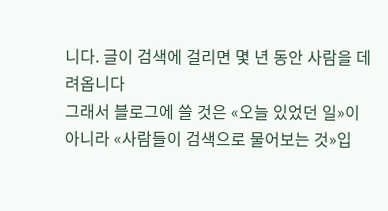니다. 글이 검색에 걸리면 몇 년 동안 사람을 데려옵니다
그래서 블로그에 쓸 것은 «오늘 있었던 일»이 아니라 «사람들이 검색으로 물어보는 것»입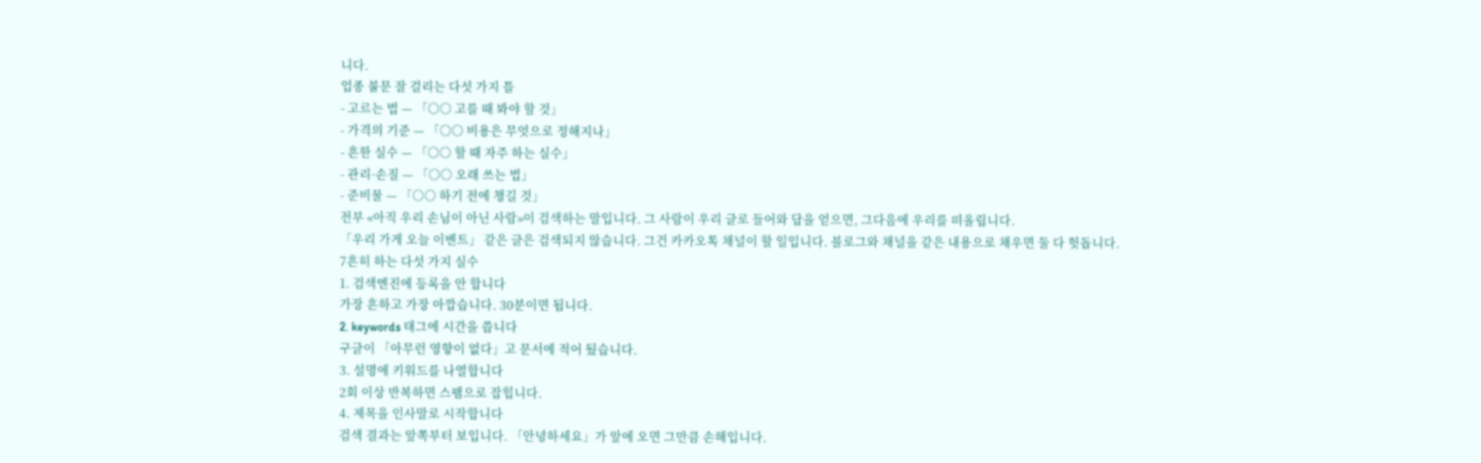니다.
업종 불문 잘 걸리는 다섯 가지 틀
- 고르는 법 — 「○○ 고를 때 봐야 할 것」
- 가격의 기준 — 「○○ 비용은 무엇으로 정해지나」
- 흔한 실수 — 「○○ 할 때 자주 하는 실수」
- 관리·손질 — 「○○ 오래 쓰는 법」
- 준비물 — 「○○ 하기 전에 챙길 것」
전부 «아직 우리 손님이 아닌 사람»이 검색하는 말입니다. 그 사람이 우리 글로 들어와 답을 얻으면, 그다음에 우리를 떠올립니다.
「우리 가게 오늘 이벤트」 같은 글은 검색되지 않습니다. 그건 카카오톡 채널이 할 일입니다. 블로그와 채널을 같은 내용으로 채우면 둘 다 헛돕니다.
7흔히 하는 다섯 가지 실수
1. 검색엔진에 등록을 안 합니다
가장 흔하고 가장 아깝습니다. 30분이면 됩니다.
2. keywords 태그에 시간을 씁니다
구글이 「아무런 영향이 없다」고 문서에 적어 뒀습니다.
3. 설명에 키워드를 나열합니다
2회 이상 반복하면 스팸으로 잡힙니다.
4. 제목을 인사말로 시작합니다
검색 결과는 앞쪽부터 보입니다. 「안녕하세요」가 앞에 오면 그만큼 손해입니다.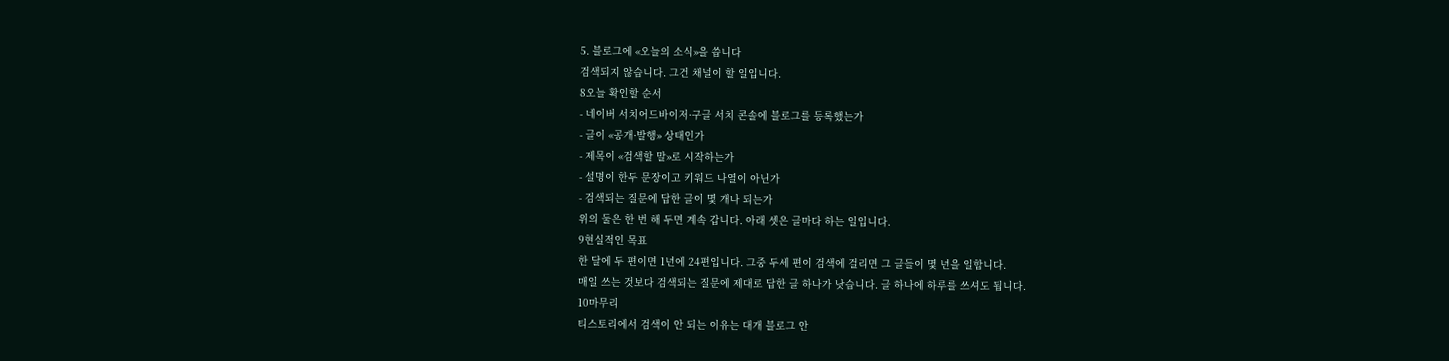5. 블로그에 «오늘의 소식»을 씁니다
검색되지 않습니다. 그건 채널이 할 일입니다.
8오늘 확인할 순서
- 네이버 서치어드바이저·구글 서치 콘솔에 블로그를 등록했는가
- 글이 «공개·발행» 상태인가
- 제목이 «검색할 말»로 시작하는가
- 설명이 한두 문장이고 키워드 나열이 아닌가
- 검색되는 질문에 답한 글이 몇 개나 되는가
위의 둘은 한 번 해 두면 계속 갑니다. 아래 셋은 글마다 하는 일입니다.
9현실적인 목표
한 달에 두 편이면 1년에 24편입니다. 그중 두세 편이 검색에 걸리면 그 글들이 몇 년을 일합니다.
매일 쓰는 것보다 검색되는 질문에 제대로 답한 글 하나가 낫습니다. 글 하나에 하루를 쓰셔도 됩니다.
10마무리
티스토리에서 검색이 안 되는 이유는 대개 블로그 안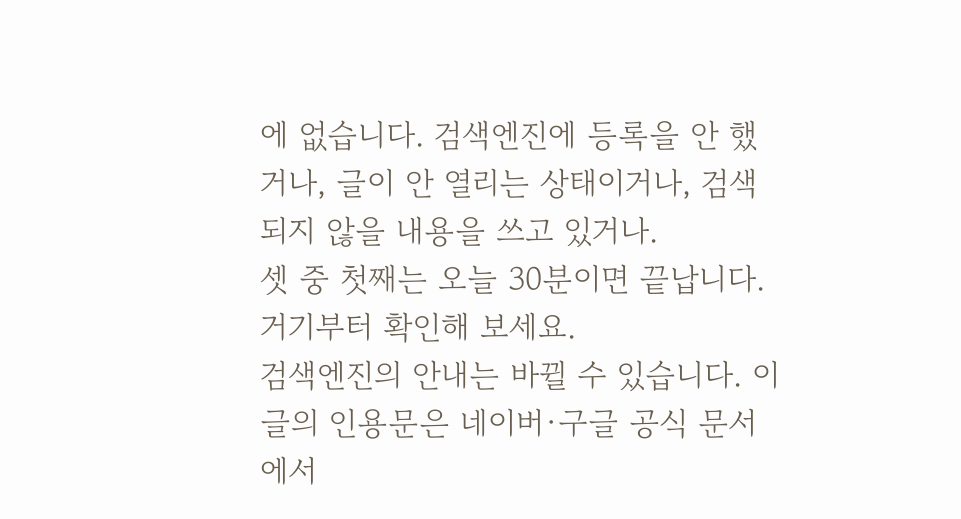에 없습니다. 검색엔진에 등록을 안 했거나, 글이 안 열리는 상태이거나, 검색되지 않을 내용을 쓰고 있거나.
셋 중 첫째는 오늘 30분이면 끝납니다. 거기부터 확인해 보세요.
검색엔진의 안내는 바뀔 수 있습니다. 이 글의 인용문은 네이버·구글 공식 문서에서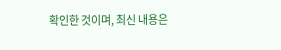확인한 것이며, 최신 내용은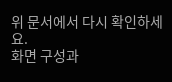위 문서에서 다시 확인하세요.
화면 구성과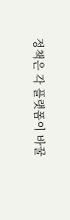정책은 각 플랫폼이 바꿀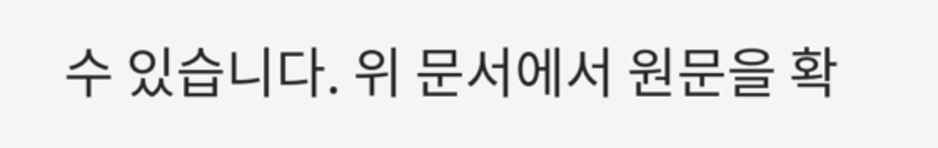수 있습니다. 위 문서에서 원문을 확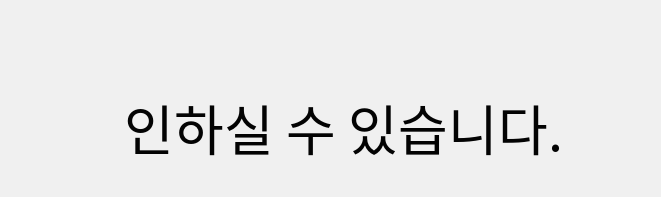인하실 수 있습니다.